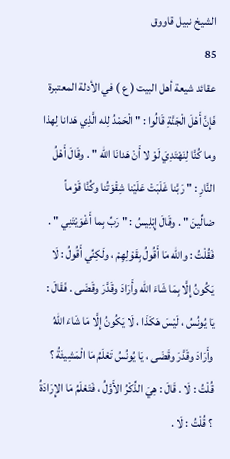الشيخ نبيل قاووق
85
عقائد شيعة أهل البيت ( ع ) في الأدلة المعتبرة
فَإِنَّ أَهْلَ الْجَنَّةِ قَالُوا : " الْحَمْدُ لِله الَّذِي هَدانا لِهذا وما كُنَّا لِنَهْتَدِيَ لَوْ لا أَنْ هَدانَا الله " . وقَالَ أَهْلُ النَّارِ : " رَبَّنا غَلَبَتْ عَلَيْنا شِقْوَتُنا وكُنَّا قَوْماً ضالِّينَ " . وقَالَ إِبْلِيسُ : " رَبِّ بِما أَغْوَيْتَنِي " . فَقُلْتُ : والله مَا أَقُولُ بِقَوْلِهِمْ ، ولَكِنِّي أَقُولُ : لَا يَكُونُ إِلَّا بِمَا شَاءَ الله وأَرَادَ وقَدَّرَ وقَضَى . فَقَالَ : يَا يُونُسُ ، لَيْسَ هَكَذَا ، لَا يَكُونُ إِلَّا مَا شَاءَ اللهُ وأَرَادَ وقَدَّرَ وقَضَى ، يَا يُونُسُ تَعْلَمُ مَا الْمَشِيئَةُ ؟ قُلْتُ : لَا . قَالَ : هِيَ الذِّكْرُ الأَوَّلُ ، فَتَعْلَمُ مَا الإِرَادَةُ ؟ قُلْتُ : لَا .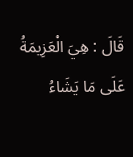قَالَ : هِيَ الْعَزِيمَةُ عَلَى مَا يَشَاءُ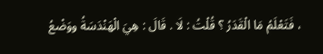، فَتَعْلَمُ مَا الْقَدَرُ ؟ قُلْتُ : لَا . قَالَ : هِيَ الْهَنْدَسَةُ ووَضْعُ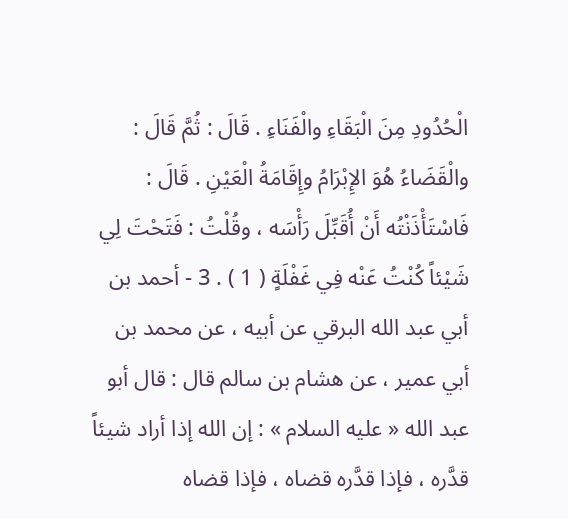الْحُدُودِ مِنَ الْبَقَاءِ والْفَنَاءِ . قَالَ : ثُمَّ قَالَ : والْقَضَاءُ هُوَ الإِبْرَامُ وإِقَامَةُ الْعَيْنِ . قَالَ : فَاسْتَأْذَنْتُه أَنْ أُقَبِّلَ رَأْسَه ، وقُلْتُ : فَتَحْتَ لِي شَيْئاً كُنْتُ عَنْه فِي غَفْلَةٍ ( 1 ) . 3 - أحمد بن أبي عبد الله البرقي عن أبيه ، عن محمد بن أبي عمير ، عن هشام بن سالم قال : قال أبو عبد الله « عليه السلام » : إن الله إذا أراد شيئاً قدَّره ، فإذا قدَّره قضاه ، فإذا قضاه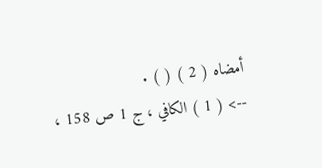أمضاه ( 2 ) ( ) .
--> ( 1 ) الكافي ، ج 1 ص 158 ،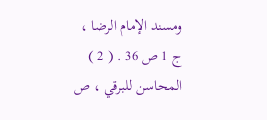ومسند الإمام الرضا ، ج 1 ص 36 . ( 2 ) المحاسن للبرقي ، ص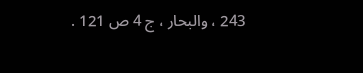243 ، والبحار ، ج 4 ص 121 .